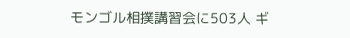モンゴル相撲講習会に503人 ギ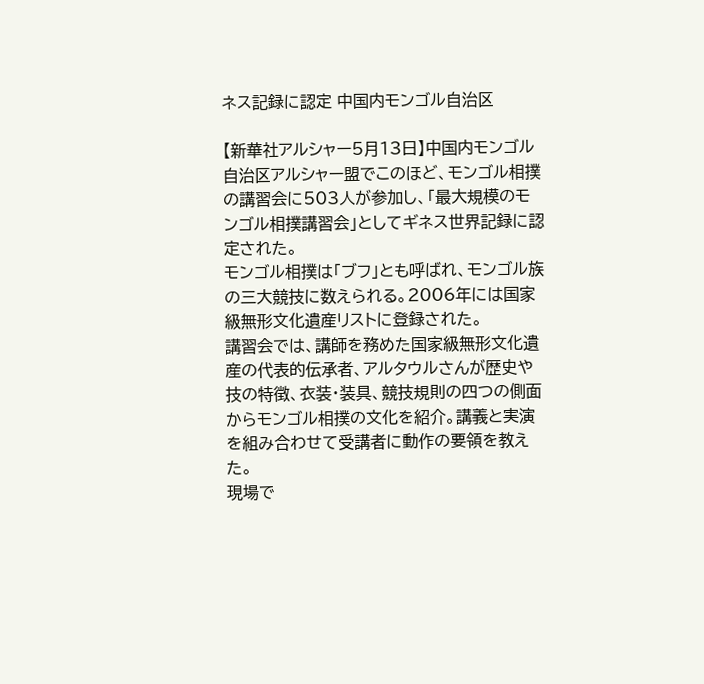ネス記録に認定 中国内モンゴル自治区

【新華社アルシャー5月13日】中国内モンゴル自治区アルシャー盟でこのほど、モンゴル相撲の講習会に503人が参加し、「最大規模のモンゴル相撲講習会」としてギネス世界記録に認定された。
モンゴル相撲は「ブフ」とも呼ばれ、モンゴル族の三大競技に数えられる。2006年には国家級無形文化遺産リストに登録された。
講習会では、講師を務めた国家級無形文化遺産の代表的伝承者、アルタウルさんが歴史や技の特徴、衣装・装具、競技規則の四つの側面からモンゴル相撲の文化を紹介。講義と実演を組み合わせて受講者に動作の要領を教えた。
現場で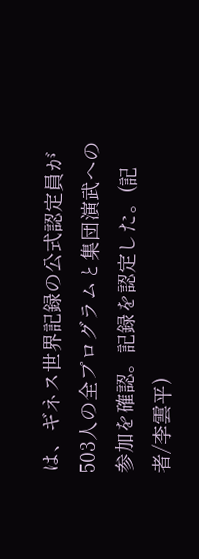は、ギネス世界記録の公式認定員が503人の全プログラムと集団演武への参加を確認。記録を認定した。(記者/李雲平)